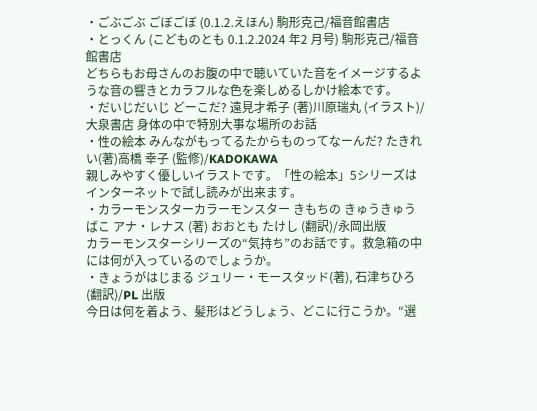・ごぶごぶ ごぼごぼ (0.1.2.えほん) 駒形克己/福音館書店
・とっくん (こどものとも 0.1.2.2024 年2 月号) 駒形克己/福音館書店
どちらもお母さんのお腹の中で聴いていた音をイメージするような音の響きとカラフルな色を楽しめるしかけ絵本です。
・だいじだいじ どーこだ? 遠見才希子 (著)川原瑞丸 (イラスト)/大泉書店 身体の中で特別大事な場所のお話
・性の絵本 みんながもってるたからものってなーんだ? たきれい(著)高橋 幸子 (監修)/KADOKAWA
親しみやすく優しいイラストです。「性の絵本」5シリーズはインターネットで試し読みが出来ます。
・カラーモンスターカラーモンスター きもちの きゅうきゅうばこ アナ・レナス (著) おおとも たけし (翻訳)/永岡出版
カラーモンスターシリーズの“気持ち”のお話です。救急箱の中には何が入っているのでしょうか。
・きょうがはじまる ジュリー・モースタッド(著), 石津ちひろ(翻訳)/PL 出版
今日は何を着よう、髪形はどうしょう、どこに行こうか。“選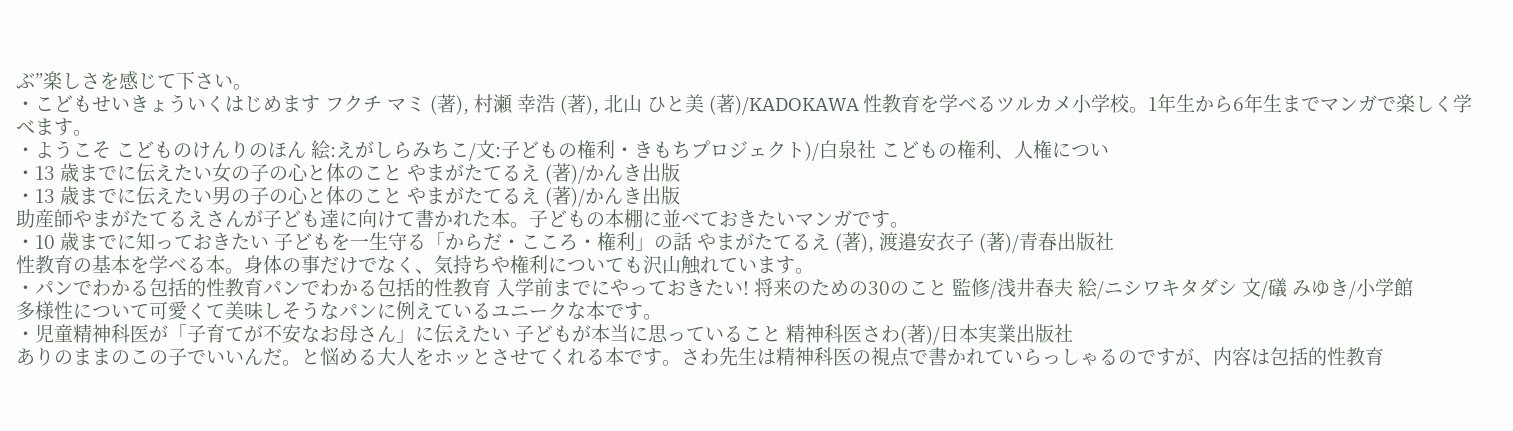ぶ”楽しさを感じて下さい。
・こどもせいきょういくはじめます フクチ マミ (著), 村瀬 幸浩 (著), 北山 ひと美 (著)/KADOKAWA 性教育を学べるツルカメ小学校。1年生から6年生までマンガで楽しく学べます。
・ようこそ こどものけんりのほん 絵:えがしらみちこ/文:子どもの権利・きもちプロジェクト)/白泉社 こどもの権利、人権につい
・13 歳までに伝えたい女の子の心と体のこと やまがたてるえ (著)/かんき出版
・13 歳までに伝えたい男の子の心と体のこと やまがたてるえ (著)/かんき出版
助産師やまがたてるえさんが子ども達に向けて書かれた本。子どもの本棚に並べておきたいマンガです。
・10 歳までに知っておきたい 子どもを一生守る「からだ・こころ・権利」の話 やまがたてるえ (著), 渡邉安衣子 (著)/青春出版社
性教育の基本を学べる本。身体の事だけでなく、気持ちや権利についても沢山触れています。
・パンでわかる包括的性教育パンでわかる包括的性教育 入学前までにやっておきたい! 将来のための30のこと 監修/浅井春夫 絵/ニシワキタダシ 文/礒 みゆき/小学館
多様性について可愛くて美味しそうなパンに例えているユニークな本です。
・児童精神科医が「子育てが不安なお母さん」に伝えたい 子どもが本当に思っていること 精神科医さわ(著)/日本実業出版社
ありのままのこの子でいいんだ。と悩める大人をホッとさせてくれる本です。さわ先生は精神科医の視点で書かれていらっしゃるのですが、内容は包括的性教育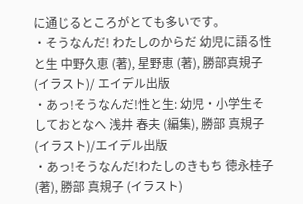に通じるところがとても多いです。
・そうなんだ! わたしのからだ 幼児に語る性と生 中野久恵 (著), 星野恵 (著), 勝部真規子 (イラスト)/ エイデル出版
・あっ!そうなんだ!性と生: 幼児・小学生そしておとなへ 浅井 春夫 (編集), 勝部 真規子 (イラスト)/エイデル出版
・あっ!そうなんだ!わたしのきもち 徳永桂子 (著), 勝部 真規子 (イラスト)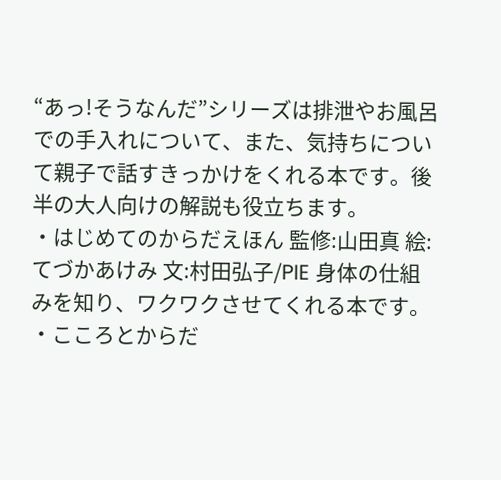“あっ!そうなんだ”シリーズは排泄やお風呂での手入れについて、また、気持ちについて親子で話すきっかけをくれる本です。後半の大人向けの解説も役立ちます。
・はじめてのからだえほん 監修:山田真 絵:てづかあけみ 文:村田弘子/PIE 身体の仕組みを知り、ワクワクさせてくれる本です。
・こころとからだ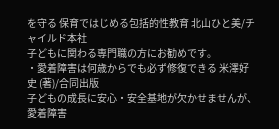を守る 保育ではじめる包括的性教育 北山ひと美/チャイルド本社
子どもに関わる専門職の方にお勧めです。
・愛着障害は何歳からでも必ず修復できる 米澤好史 (著)/合同出版
子どもの成長に安心・安全基地が欠かせませんが、愛着障害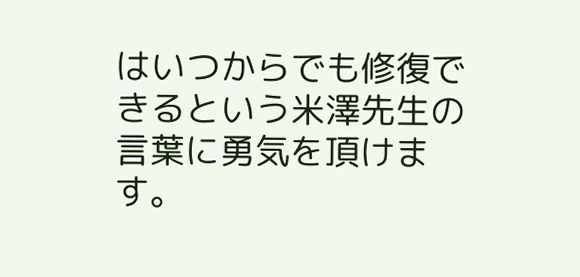はいつからでも修復できるという米澤先生の言葉に勇気を頂けます。